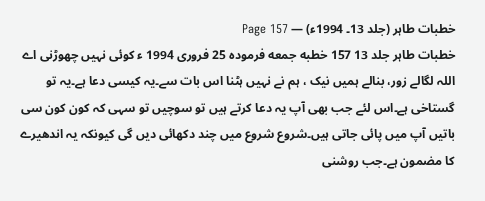خطبات طاہر (جلد 13۔ 1994ء) — Page 157
خطبات طاہر جلد 13 157 خطبه جمعه فرموده 25 فروری 1994 ء کوئی نہیں چھوڑنی اے اللہ لگالے زور، بنالے ہمیں نیک ، ہم نے نہیں ہٹنا اس بات سے۔یہ کیسی دعا ہے۔یہ تو گستاخی ہے۔اس لئے جب بھی آپ یہ دعا کرتے ہیں تو سوچیں تو سہی کہ کون کون سی باتیں آپ میں پائی جاتی ہیں۔شروع شروع میں چند دکھائی دیں گی کیونکہ یہ اندھیرے کا مضمون ہے۔جب روشنی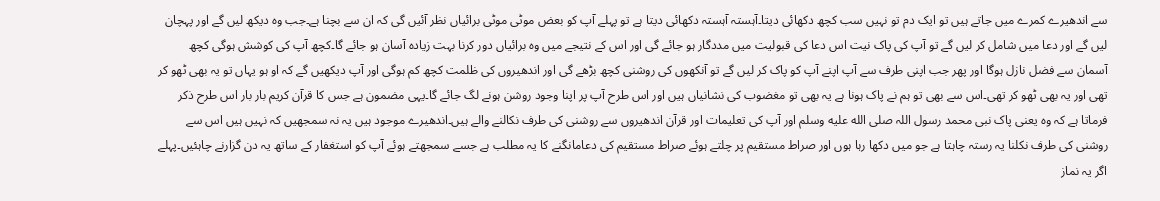سے اندھیرے کمرے میں جاتے ہیں تو ایک دم تو نہیں سب کچھ دکھائی دیتا۔آہستہ آہستہ دکھائی دیتا ہے تو پہلے آپ کو بعض موٹی موٹی برائیاں نظر آئیں گی کہ ان سے بچنا ہے۔جب وہ دیکھ لیں گے اور پہچان لیں گے اور دعا میں شامل کر لیں گے تو آپ کی پاک نیت اس دعا کی قبولیت میں مددگار ہو جائے گی اور اس کے نتیجے میں وہ برائیاں دور کرنا بہت زیادہ آسان ہو جائے گا۔کچھ آپ کی کوشش ہوگی کچھ آسمان سے فضل نازل ہوگا اور پھر جب اپنی طرف سے آپ اپنے آپ کو پاک کر لیں گے تو آنکھوں کی روشنی کچھ بڑھے گی اور اندھیروں کی ظلمت کچھ کم ہوگی اور آپ دیکھیں گے کہ او ہو یہاں تو یہ بھی ٹھو کر تھی اور یہ بھی ٹھو کر تھی۔اس سے بھی تو ہم نے پاک ہونا ہے یہ بھی تو مغضوب کی نشانیاں ہیں اور اس طرح آپ پر اپنا وجود روشن ہونے لگ جائے گا۔یہی مضمون ہے جس کا قرآن کریم بار بار اس طرح ذکر فرماتا ہے کہ وہ یعنی پاک نبی محمد رسول اللہ صلى الله عليه وسلم اور آپ کی تعلیمات اور قرآن اندھیروں سے روشنی کی طرف نکالنے والے ہیں۔اندھیرے موجود ہیں یہ نہ سمجھیں کہ نہیں ہیں اس سے روشنی کی طرف نکلنا یہ رستہ چاہتا ہے جو میں دکھا رہا ہوں اور صراط مستقیم پر چلتے ہوئے صراط مستقیم کی دعامانگنے کا یہ مطلب ہے جسے سمجھتے ہوئے آپ کو استغفار کے ساتھ یہ دن گزارنے چاہئیں۔پہلے اگر یہ نماز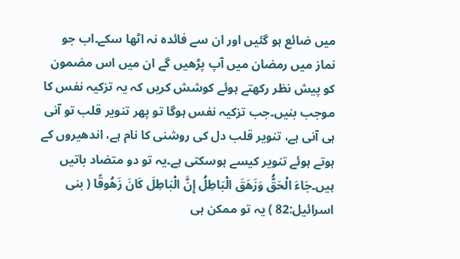میں ضائع ہو گئیں اور ان سے فائدہ نہ اٹھا سکے۔اب جو نماز میں رمضان میں آپ پڑھیں گے ان میں اس مضمون کو پیش نظر رکھتے ہوئے کوشش کریں کہ یہ تزکیہ نفس کا موجب بنیں۔جب تزکیہ نفس ہوگا تو پھر تنویر قلب تو آنی ہی آنی ہے، تنویر قلب دل کی روشنی کا نام ہے، اندھیروں کے ہوتے ہوئے تنویر کیسے ہوسکتی ہے۔یہ تو دو متضاد باتیں ہیں۔جَاءَ الْحَقُّ وَزَهَقَ الْبَاطِلُ إِنَّ الْبَاطِلَ كَانَ زَهُوقًا ( بنی اسرائیل:82 ) یہ تو ممکن ہی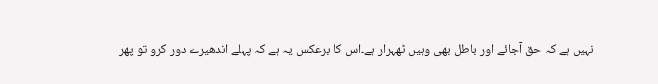نہیں ہے کہ حق آجائے اور باطل بھی وہیں ٹھہرار ہے۔اس کا برعکس یہ ہے کہ پہلے اندھیرے دور کرو تو پھر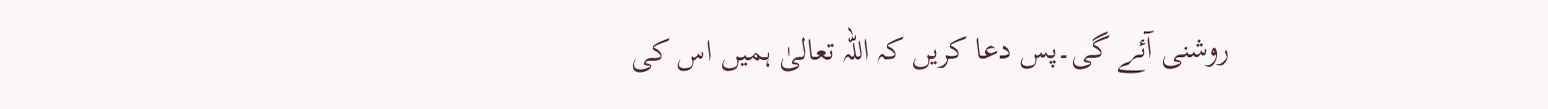روشنی آئے گی۔پس دعا کریں کہ اللہ تعالیٰ ہمیں اس کی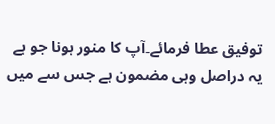توفیق عطا فرمائے۔آپ کا منور ہونا جو ہے یہ دراصل وہی مضمون ہے جس سے میں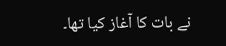نے بات کا آغاز کیا تھا۔